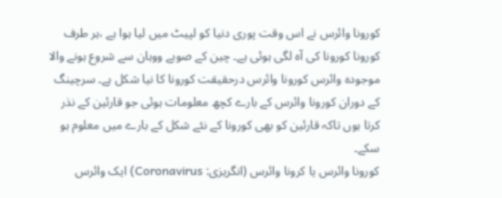کورونا وائرس نے اس وقت پوری دنیا کو لپیٹ میں لیا ہوا ہے ،ہر طرف کورونا کورونا کی آہ لگی ہوئی ہے۔ چین کے صوبے ووہان سے شروع ہونے والا موجودہ وائرس کورونا وائرس درحقیقت کورونا کا نیا شکل ہے۔ سرچینگ کے دوران کورونا وائرس کے بارے کچھ معلومات ہوئی جو قارئین کے نذر کرتا ہوں تاکہ قارئین کو بھی کورونا کے نئے شکل کے بارے میں معلوم ہو سکے۔
کورونا وائرس یا کرونا وائرس (انگریزی: Coronavirus) ایک وائرس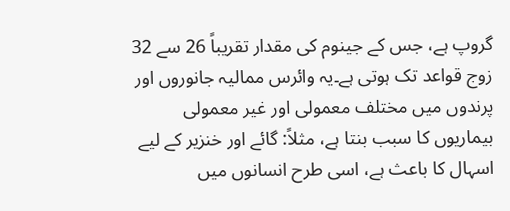گروپ ہے، جس کے جینوم کی مقدار تقریباً 26 سے 32 زوج قواعد تک ہوتی ہے۔یہ وائرس ممالیہ جانوروں اور پرندوں میں مختلف معمولی اور غیر معمولی بیماریوں کا سبب بنتا ہے، مثلاً: گائے اور خنزیر کے لیے اسہال کا باعث ہے، اسی طرح انسانوں میں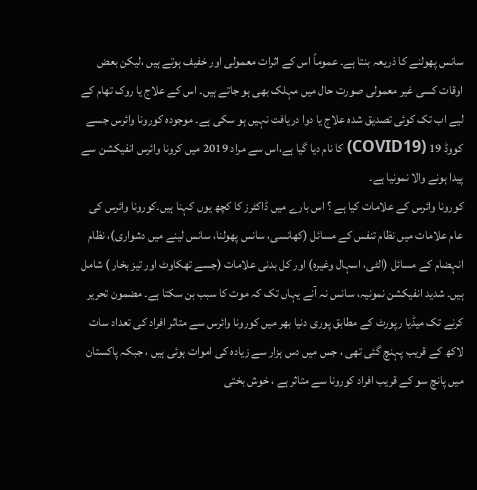سانس پھولنے کا ذریعہ بنتا ہے۔ عموماً اس کے اثرات معمولی اور خفیف ہوتے ہیں ،لیکن بعض اوقات کسی غیر معمولی صورت حال میں مہلک بھی ہو جاتے ہیں۔ اس کے علاج یا روک تھام کے لیے اب تک کوئی تصدیق شدہ علاج یا دوا دریافت نہیں ہو سکی ہے۔ موجودہ کورونا وائرس جسے کووڈ 19 (COVID19) کا نام دیا گیا ہے،اس سے مراد 2019 میں کرونا وائرس انفیکشن سے پیدا ہونے والا نمونیا ہے۔
کورونا وائرس کے علامات کیا ہے ؟ اس بارے میں ڈاکٹرز کا کچھ یوں کہنا ہیں۔کورونا وائرس کی عام علامات میں نظام تنفس کے مسائل (کھانسی، سانس پھولنا، سانس لینے میں دشواری)، نظام انہضام کے مسائل (الٹی، اسہال وغیرہ) اور کل بدنی علامات (جسے تھکاوٹ اور تیز بخار ) شامل ہیں۔ شدید انفیکشن نمونیہ، سانس نہ آنے یہاں تک کہ موت کا سبب بن سکتا ہے۔ مضمون تحریر کرنے تک میڈیا رپورٹ کے مطابق پوری دنیا بھر میں کورونا وائرس سے متاثر افراد کی تعداد سات لاکھ کے قریب پہنچ گئی تھی ، جس میں دس ہزار سے زیادہ کی اموات ہوئی ہیں ، جبکہ پاکستان میں پانچ سو کے قریب افراد کورونا سے متاثر ہے ، خوش بختی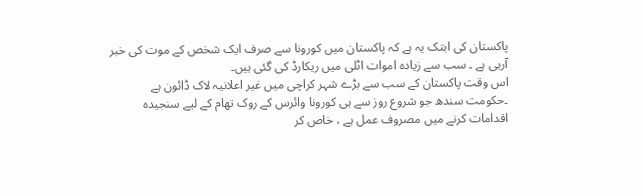پاکستان کی ابتک یہ ہے کہ پاکستان میں کورونا سے صرف ایک شخص کے موت کی خبر آرہی ہے ۔ سب سے زیادہ اموات اٹلی میں ریکارڈ کی گئی ہیں۔
اس وقت پاکستان کے سب سے بڑے شہر کراچی میں غیر اعلانیہ لاک ڈائون ہے ۔حکومت سندھ جو شروع روز سے ہی کورونا وائرس کے روک تھام کے لیے سنجیدہ اقدامات کرنے میں مصروف عمل ہے ، خاص کر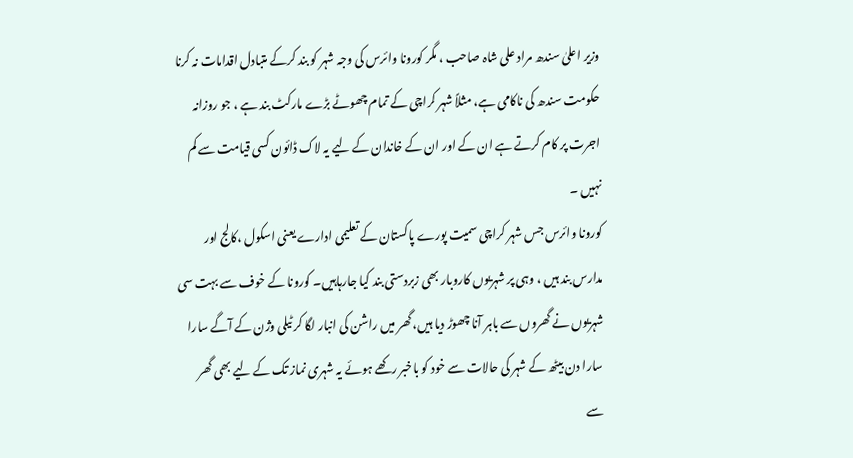وزیر اعلیٰ سندھ مراد علی شاہ صاحب ، مگر کورونا وائرس کی وجہ شہر کو بند کرکے متبادل اقدامات نہ کرنا حکومت سندھ کی ناکامی ہے، مثلاً شہر کراچی کے تمام چھوٹے بڑے مارکٹ بند ہے ، جو روزانہ اجرت پر کام کرتے ہے ان کے اور ان کے خاندان کے لیے یہ لاک ڈائون کسی قیامت سے کم نہیں ۔
کورونا وائرس جس شہر کراچی سمیت پورے پاکستان کے تعلیمی ادارے یعنی اسکول ،کالج اور مدارس بند ہیں ، وہی پر شہریوں کاروبار بھی زبردستی بند کیا جارہاہیں۔ کورونا کے خوف سے بہت سی شہریوں نے گھروں سے باہر آنا چھوڑ دیا ہیں، گھر میں راشن کی انبار لگا کر ٹیلی وژن کے آگے سارا سارا دن بیٹھ کے شہر کی حالات سے خود کو باخبر رکھے ہوئے یہ شہری نماز تک کے لیے بھی گھر سے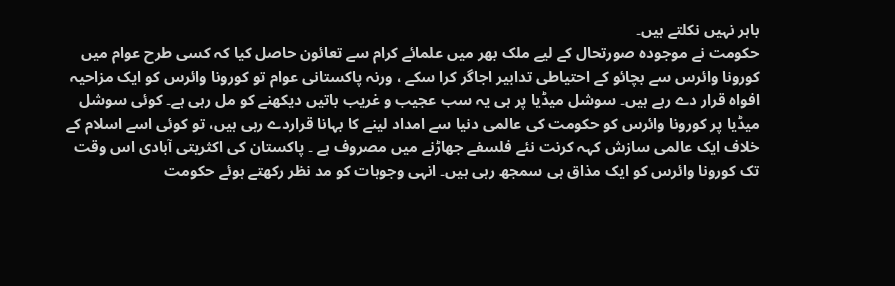باہر نہیں نکلتے ہیں۔
حکومت نے موجودہ صورتحال کے لیے ملک بھر میں علمائے کرام سے تعائون حاصل کیا کہ کسی طرح عوام میں کورونا وائرس سے بچائو کے احتیاطی تدابیر اجاگر کرا سکے ، ورنہ پاکستانی عوام تو کورونا وائرس کو ایک مزاحیہ افواہ قرار دے رہے ہیں۔ سوشل میڈیا پر ہی یہ سب عجیب و غریب باتیں دیکھنے کو مل رہی ہے۔ کوئی سوشل میڈیا پر کورونا وائرس کو حکومت کی عالمی دنیا سے امداد لینے کا بہانا قراردے رہی ہیں، تو کوئی اسے اسلام کے خلاف ایک عالمی سازش کہہ کرنت نئے فلسفے جھاڑنے میں مصروف ہے ۔ پاکستان کی اکثریتی آبادی اس وقت تک کورونا وائرس کو ایک مذاق ہی سمجھ رہی ہیں۔ انہی وجوہات کو مد نظر رکھتے ہوئے حکومت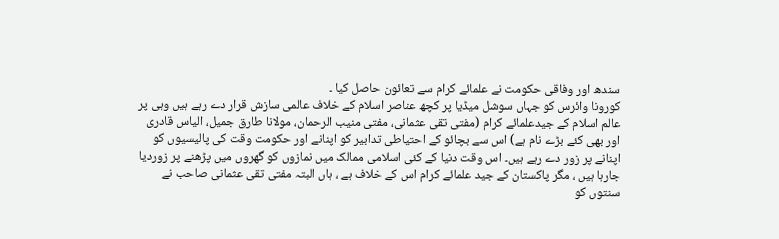سندھ اور وفاقی حکومت نے علمائے کرام سے تعائون حاصل کیا ۔
کورونا وائرس کو جہاں سوشل میڈیا پر کچھ عناصر اسلام کے خلاف عالمی سازش قرار دے رہے ہیں وہی پر عالم اسلام کے جیدعلمائے کرام (مفتی تقی عثمانی، مفتی منیب الرحمان، مولانا طارق جمیل، الیاس قادری اور بھی کئے بڑے نام ہے) اس سے بچائو کے احتیاطی تدابیر کو اپنانے اور حکومت وقت کی پالیسیوں کو اپنانے پر زور دے رہے ہیں۔ اس وقت دنیا کے کئی اسلامی ممالک میں نمازوں کو گھروں میں پڑھنے پر زوردیا جارہا ہیں ، مگر پاکستان کے جید علمائے کرام اس کے خلاف ہے ، ہاں البتہ مفتی تقی عثمانی صاحب نے سنتوں کو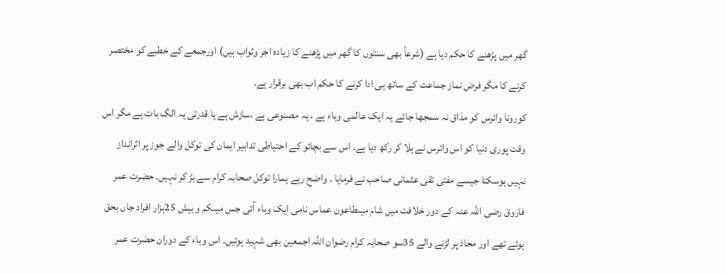گھر میں پڑھنے کا حکم دیا ہے (شرعاً بھی سنتوں کا گھر میں پڑھنے کا زیادہ اجر وثواب ہیں) اورجمعے کے خطبے کو مختصر کرنے کا مگر فرض نماز جماعت کے ساتھ ہی ادا کرنے کا حکم اب بھی برقرار ہے۔
کورونا وائرس کو مذاق نہ سمجھا جائے یہ ایک عالمی وباء ہے ، یہ مصنوعی ہے ،سازش ہے یا قدرتی یہ الگ بات ہے مگر اس وقت پوری دنیا کو اس وائرس نے ہلا کر رکھ دیا ہے۔ اس سے بچائو کے احتیاطی تدابیر ایمان کی توکل والے جوز پر اثرانداز نہیں ہوسکتا جیسے مفتی تقی عثمانی صاحب نے فرمایا ۔ واضح رہے ہمارا توکل صحابہ کرام سے بڑ کر نہیں۔ حضرت عمر فاروق رضی اللہ عنہ کے دور خلافت میں شام میںطاعون عماس نامی ایک وباء آئی جس میںکم و بیش 25ہزار افراد جاں بحق ہوئے تھے اور محاذ پر لڑنے والے 35سو صحابہ کرام رضوان اللہ اجمعین بھی شہید ہوئیں۔ اس وباء کے دوران حضرت عمر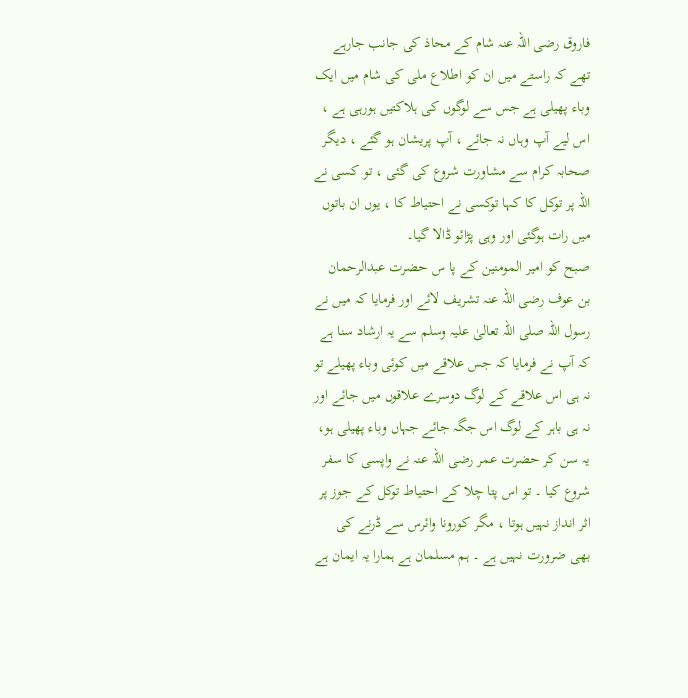فاروق رضی اللہ عنہ شام کے محاذ کی جانب جارہے تھے کہ راستے میں ان کو اطلاع ملی کی شام میں ایک وباء پھیلی ہے جس سے لوگوں کی ہلاکتیں ہورہی ہے ، اس لیے آپ وہاں نہ جائے ، آپ پریشان ہو گئے ، دیگر صحابہ کرام سے مشاورت شروع کی گئی ، تو کسی نے اللہ پر توکل کا کہا توکسی نے احتیاط کا ، یوں ان باتوں میں رات ہوگئی اور وہی پڑائو ڈالا گیا۔
صبح کو امیر المومنین کے پا س حضرت عبدالرحمان بن عوف رضی اللہ عنہ تشریف لائے اور فرمایا کہ میں نے رسول اللہ صلی اللہ تعالیٰ علیہ وسلم سے یہ ارشاد سنا ہے کہ آپ نے فرمایا کہ جس علاقے میں کوئی وباء پھیلے تو نہ ہی اس علاقے کے لوگ دوسرے علاقوں میں جائے اور نہ ہی باہر کے لوگ اس جگہ جائے جہاں وباء پھیلی ہو، یہ سن کر حضرت عمر رضی اللہ عنہ نے واپسی کا سفر شروع کیا ۔ تو اس پتا چلا کے احتیاط توکل کے جوز پر اثر انداز نہیں ہوتا ، مگر کورونا وائرس سے ڈرنے کی بھی ضرورت نہیں ہے ۔ ہم مسلمان ہے ہمارا یہ ایمان ہے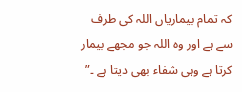کہ تمام بیماریاں اللہ کی طرف سے ہے اور وہ اللہ جو مجھے بیمار کرتا ہے وہی شفاء بھی دیتا ہے ۔”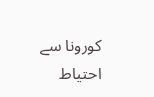کورونا سے احتیاط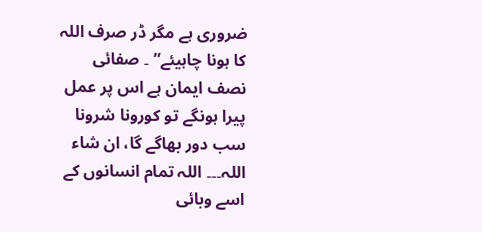ضروری ہے مگر ڈر صرف اللہ کا ہونا چاہیئے” ۔ صفائی نصف ایمان ہے اس پر عمل پیرا ہونگے تو کورونا شرونا سب دور بھاگے گا، ان شاء اللہ۔۔۔ اللہ تمام انسانوں کے اسے وبائی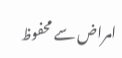امراض سے محفوظ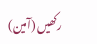رکھیں (آمین)